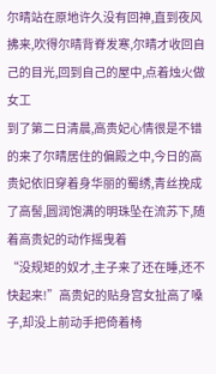尔晴站在原地许久没有回神,直到夜风拂来,吹得尔晴背脊发寒,尔晴才收回自己的目光,回到自己的屋中,点着烛火做女工
到了第二日清晨,高贵妃心情很是不错的来了尔晴居住的偏殿之中,今日的高贵妃依旧穿着身华丽的蜀绣,青丝挽成了高髻,圆润饱满的明珠坠在流苏下,随着高贵妃的动作摇曳着
“没规矩的奴才,主子来了还在睡,还不快起来!”高贵妃的贴身宫女扯高了嗓子,却没上前动手把倚着椅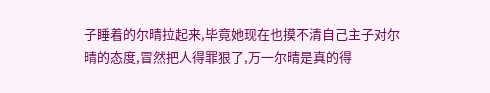子睡着的尔晴拉起来,毕竟她现在也摸不清自己主子对尔晴的态度,冒然把人得罪狠了,万一尔晴是真的得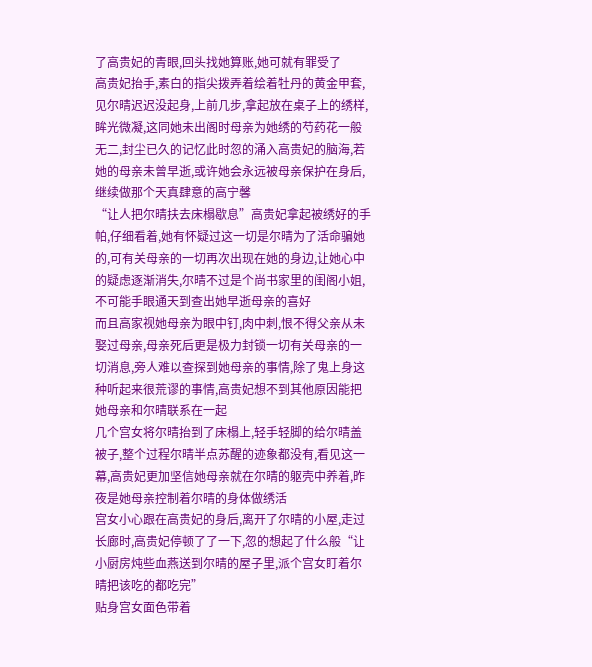了高贵妃的青眼,回头找她算账,她可就有罪受了
高贵妃抬手,素白的指尖拨弄着绘着牡丹的黄金甲套,见尔晴迟迟没起身,上前几步,拿起放在桌子上的绣样,眸光微凝,这同她未出阁时母亲为她绣的芍药花一般无二,封尘已久的记忆此时忽的涌入高贵妃的脑海,若她的母亲未曾早逝,或许她会永远被母亲保护在身后,继续做那个天真肆意的高宁馨
“让人把尔晴扶去床榻歇息”高贵妃拿起被绣好的手帕,仔细看着,她有怀疑过这一切是尔晴为了活命骗她的,可有关母亲的一切再次出现在她的身边,让她心中的疑虑逐渐消失,尔晴不过是个尚书家里的闺阁小姐,不可能手眼通天到查出她早逝母亲的喜好
而且高家视她母亲为眼中钉,肉中刺,恨不得父亲从未娶过母亲,母亲死后更是极力封锁一切有关母亲的一切消息,旁人难以查探到她母亲的事情,除了鬼上身这种听起来很荒谬的事情,高贵妃想不到其他原因能把她母亲和尔晴联系在一起
几个宫女将尔晴抬到了床榻上,轻手轻脚的给尔晴盖被子,整个过程尔晴半点苏醒的迹象都没有,看见这一幕,高贵妃更加坚信她母亲就在尔晴的躯壳中养着,昨夜是她母亲控制着尔晴的身体做绣活
宫女小心跟在高贵妃的身后,离开了尔晴的小屋,走过长廊时,高贵妃停顿了了一下,忽的想起了什么般“让小厨房炖些血燕送到尔晴的屋子里,派个宫女盯着尔晴把该吃的都吃完”
贴身宫女面色带着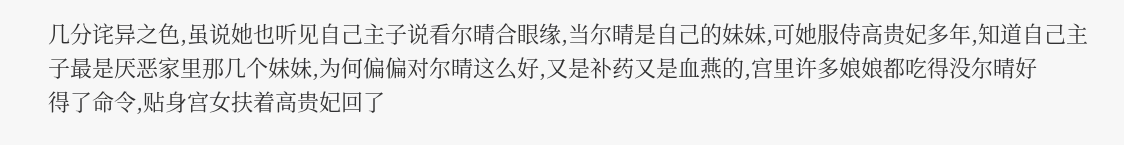几分诧异之色,虽说她也听见自己主子说看尔晴合眼缘,当尔晴是自己的妹妹,可她服侍高贵妃多年,知道自己主子最是厌恶家里那几个妹妹,为何偏偏对尔晴这么好,又是补药又是血燕的,宫里许多娘娘都吃得没尔晴好
得了命令,贴身宫女扶着高贵妃回了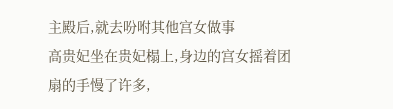主殿后,就去吩咐其他宫女做事
高贵妃坐在贵妃榻上,身边的宫女摇着团扇的手慢了许多,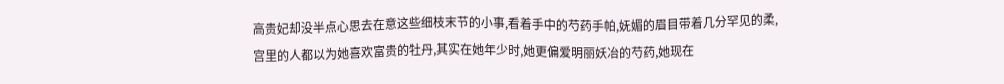高贵妃却没半点心思去在意这些细枝末节的小事,看着手中的芍药手帕,妩媚的眉目带着几分罕见的柔,宫里的人都以为她喜欢富贵的牡丹,其实在她年少时,她更偏爱明丽妖冶的芍药,她现在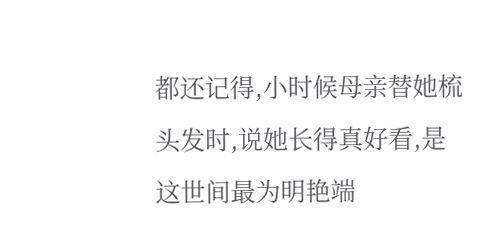都还记得,小时候母亲替她梳头发时,说她长得真好看,是这世间最为明艳端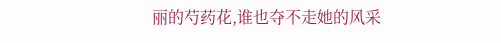丽的芍药花,谁也夺不走她的风采